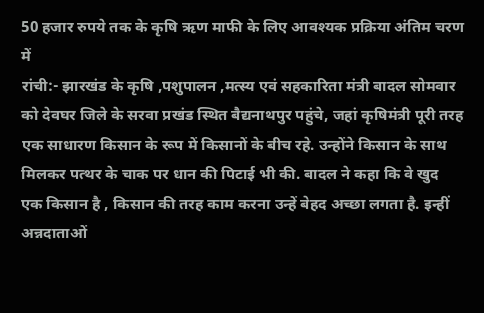50 हजार रुपये तक के कृषि ऋण माफी के लिए आवश्यक प्रक्रिया अंतिम चरण में
रांची:- झारखंड के कृषि ,पशुपालन ,मत्स्य एवं सहकारिता मंत्री बादल सोमवार को देवघर जिले के सरवा प्रखंड स्थित बैद्यनाथपुर पहुंचे, जहां कृषिमंत्री पूरी तरह एक साधारण किसान के रूप में किसानों के बीच रहे. उन्होंने किसान के साथ मिलकर पत्थर के चाक पर धान की पिटाई भी की. बादल ने कहा कि वे खुद एक किसान है , किसान की तरह काम करना उन्हें बेहद अच्छा लगता है. इन्हीं अन्नदाताओं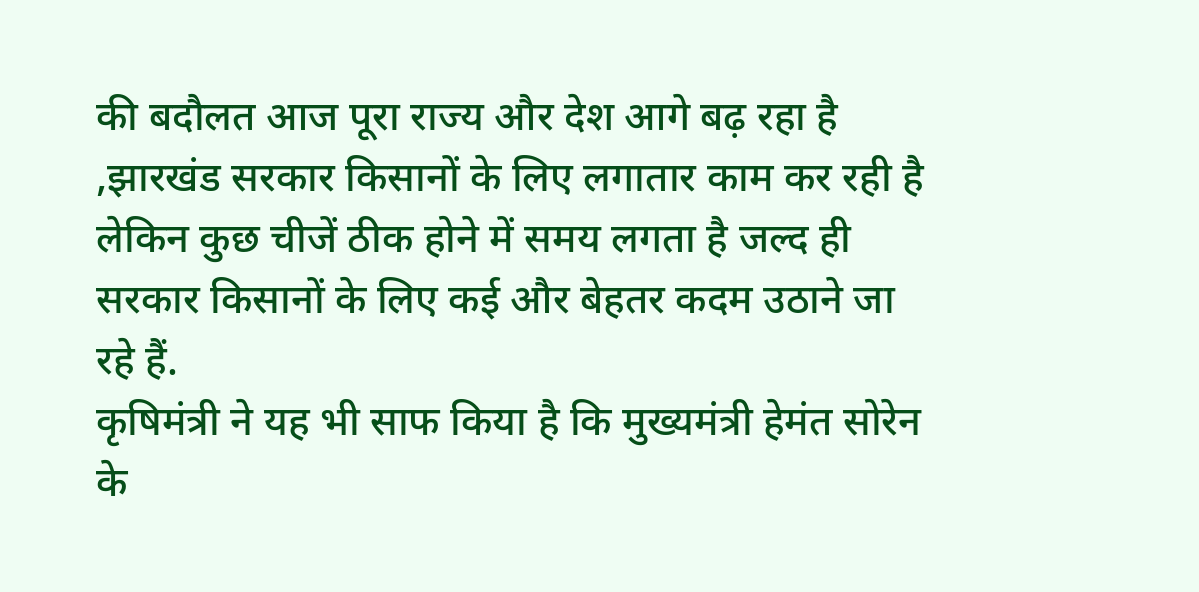की बदौलत आज पूरा राज्य और देश आगे बढ़ रहा है ,झारखंड सरकार किसानों के लिए लगातार काम कर रही है लेकिन कुछ चीजें ठीक होने में समय लगता है जल्द ही सरकार किसानों के लिए कई और बेहतर कदम उठाने जा रहे हैं.
कृषिमंत्री ने यह भी साफ किया है कि मुख्यमंत्री हेमंत सोरेन के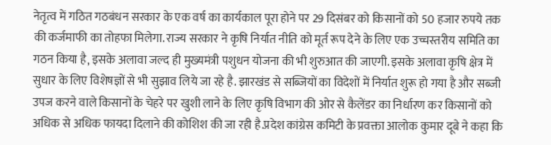नेतृत्व में गठित गठबंधन सरकार के एक वर्ष का कार्यकाल पूरा होने पर 29 दिसंबर को किसानों को 50 हजार रुपये तक की कर्जमाफी का तोहफा मिलेगा. राज्य सरकार ने कृषि निर्यात नीति को मूर्त रूप देने के लिए एक उच्चस्तरीय समिति का गठन किया है, इसके अलावा जल्द ही मुख्यमंत्री पशुधन योजना की भी शुरुआत की जाएगी. इसके अलावा कृषि क्षेत्र में सुधार के लिए विशेषज्ञों से भी सुझाव लिये जा रहे है. झारखंड से सब्जियों का विदेशों में निर्यात शुरू हो गया है और सब्जी उपज करने वाले किसानों के चेहरे पर खुशी लाने के लिए कृषि विभाग की ओर से कैलेंडर का निर्धारण कर किसानों को अधिक से अधिक फायदा दिलाने की कोशिश की जा रही है.प्रदेश कांग्रेस कमिटी के प्रवक्ता आलोक कुमार दूबे ने कहा कि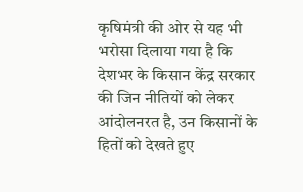कृषिमंत्री की ओर से यह भी भरोसा दिलाया गया है कि देशभर के किसान केंद्र सरकार की जिन नीतियों को लेकर आंदोलनरत है, उन किसानों के हितों को देखते हुए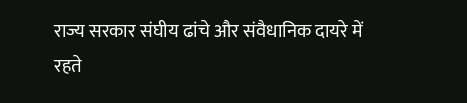राज्य सरकार संघीय ढांचे और संवैधानिक दायरे में रहते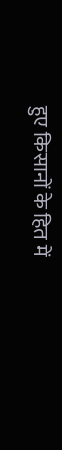हुए किसानों के हित में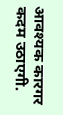आवश्यक कारगर कदम उठाएगी.